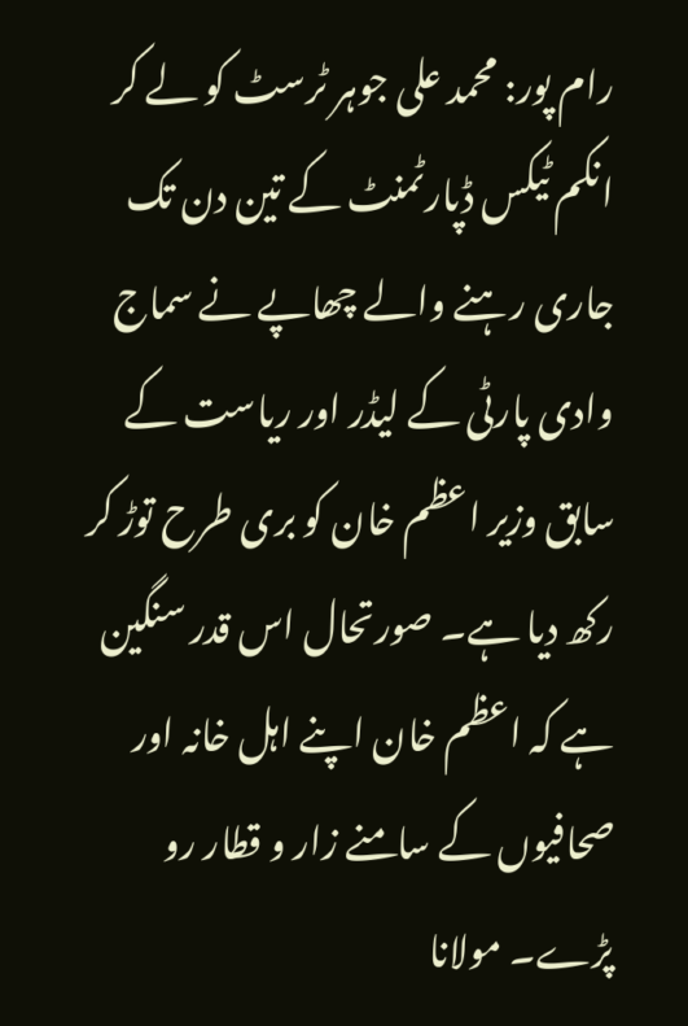رام پور: محمد علی جوہر ٹرسٹ کو لے کر انکم ٹیکس ڈپارٹمنٹ کے تین دن تک جاری رہنے والے چھاپے نے سماج وادی پارٹی کے لیڈر اور ریاست کے سابق وزیر اعظم خان کو بری طرح توڑ کر رکھ دیا ہے۔ صورتحال اس قدر سنگین ہے کہ اعظم خان اپنے اہل خانہ اور صحافیوں کے سامنے زار و قطار رو پڑے۔ مولانا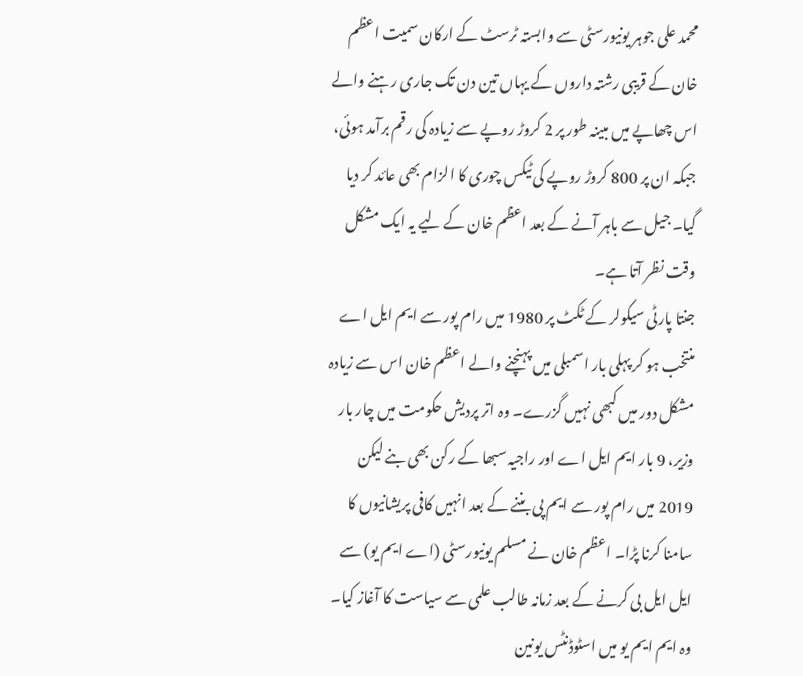محمد علی جوہر یونیورسٹی سے وابستہ ٹرسٹ کے ارکان سمیت اعظم خان کے قریبی رشتہ داروں کے یہاں تین دن تک جاری رہنے والے اس چھاپے میں مبینہ طور پر 2 کروڑ روپے سے زیادہ کی رقم برآمد ہوئی، جبکہ ان پر 800 کروڑ روپے کی ٹیکس چوری کا الزام بھی عائد کر دیا گیا۔ جیل سے باہر آنے کے بعد اعظم خان کے لیے یہ ایک مشکل وقت نظر آتا ہے۔
جنتا پارٹی سیکولر کے ٹکٹ پر 1980 میں رام پور سے ایم ایل اے منتخب ہو کر پہلی بار اسمبلی میں پہنچنے والے اعظم خان اس سے زیادہ مشکل دور میں کبھی نہیں گزرے۔ وہ اتر پردیش حکومت میں چار بار وزیر، 9 بار ایم ایل اے اور راجیہ سبھا کے رکن بھی بنے لیکن 2019 میں رام پور سے ایم پی بننے کے بعد انہیں کافی پریشانیوں کا سامنا کرنا پڑا۔ اعظم خان نے مسلم یونیورسٹی (اے ایم یو) سے ایل ایل بی کرنے کے بعد زمانہ طالب علمی سے سیاست کا آغاز کیا۔ وہ ایم ایم یو میں اسٹوڈنٹس یونین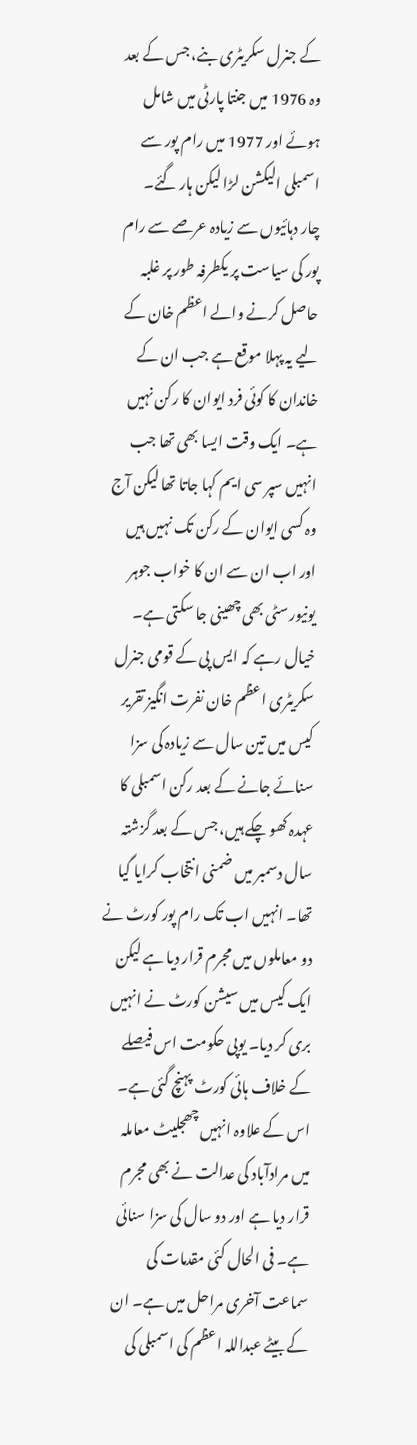کے جنرل سکریٹری بنے، جس کے بعد وہ 1976 میں جنتا پارٹی میں شامل ہوئے اور 1977 میں رام پور سے اسمبلی الیکشن لڑا لیکن ہار گئے۔
چار دہائیوں سے زیادہ عرصے سے رام پور کی سیاست پر یکطرفہ طور پر غلبہ حاصل کرنے والے اعظم خان کے لیے یہ پہلا موقع ہے جب ان کے خاندان کا کوئی فرد ایوان کا رکن نہیں ہے۔ ایک وقت ایسا بھی تھا جب انہیں سپر سی ایم کہا جاتا تھا لیکن آج وہ کسی ایوان کے رکن تک نہیں ہیں اور اب ان سے ان کا خواب جوہر یونیورسٹی بھی چھینی جا سکتی ہے۔
خیال رہے کہ ایس پی کے قومی جنرل سکریٹری اعظم خان نفرت انگیز تقریر کیس میں تین سال سے زیادہ کی سزا سنائے جانے کے بعد رکن اسمبلی کا عہدہ کھو چکے ہیں، جس کے بعد گزشتہ سال دسمبر میں ضمنی انتخاب کرایا گیا تھا۔ انہیں اب تک رام پور کورٹ نے دو معاملوں میں مجرم قرار دیا ہے لیکن ایک کیس میں سیشن کورٹ نے انہیں بری کر دیا۔ یوپی حکومت اس فیصلے کے خلاف ہائی کورٹ پہنچ گئی ہے۔ اس کے علاوہ انہیں چھجلیٹ معاملہ میں مرادآباد کی عدالت نے بھی مجرم قرار دیا ہے اور دو سال کی سزا سنائی ہے۔ فی الحال کئی مقدمات کی سماعت آخری مراحل میں ہے۔ ان کے بیٹے عبداللہ اعظم کی اسمبلی کی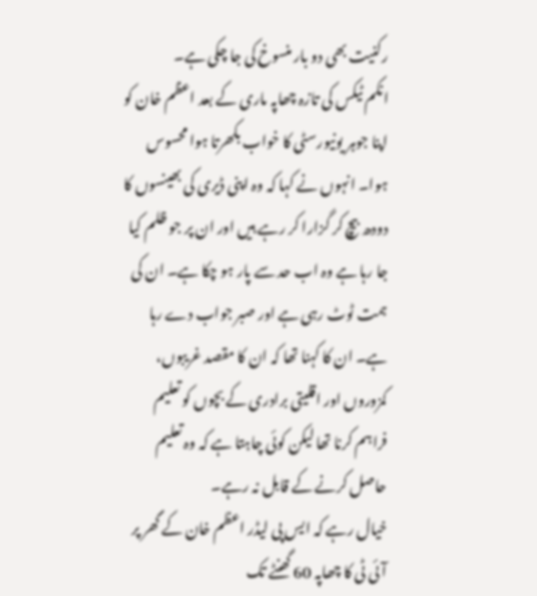رکنیت بھی دو بار منسوخ کی جا چکی ہے۔
انکم ٹیکس کی تازہ چھاپہ ماری کے بعد اعظم خان کو اپنا جوہر یونیورسٹی کا خواب بکھرتا ہوا محسوس ہوا۔ انہوں نے کہا کہ وہ اپنی ڈیری کی بھینسوں کا دودھ بیچ کر گزارا کر رہے ہیں اور ان پر جو ظلم کیا جا رہا ہے وہ اب حد سے پار ہو چکا ہے۔ ان کی ہمت ٹوٹ رہی ہے اور صبر جواب دے رہا ہے۔ ان کا کہنا تھا کہ ان کا مقصد غریبوں، کمزوروں اور اقلیتی برادری کے بچوں کو تعلیم فراہم کرنا تھا لیکن کوئی چاہتا ہے کہ وہ تعلیم حاصل کرنے کے قابل نہ رہے۔
خیال رہے کہ ایس پی لیڈر اعظم خان کے گھر پر آئی ٹی کا چھاپہ 60 گھنٹے تک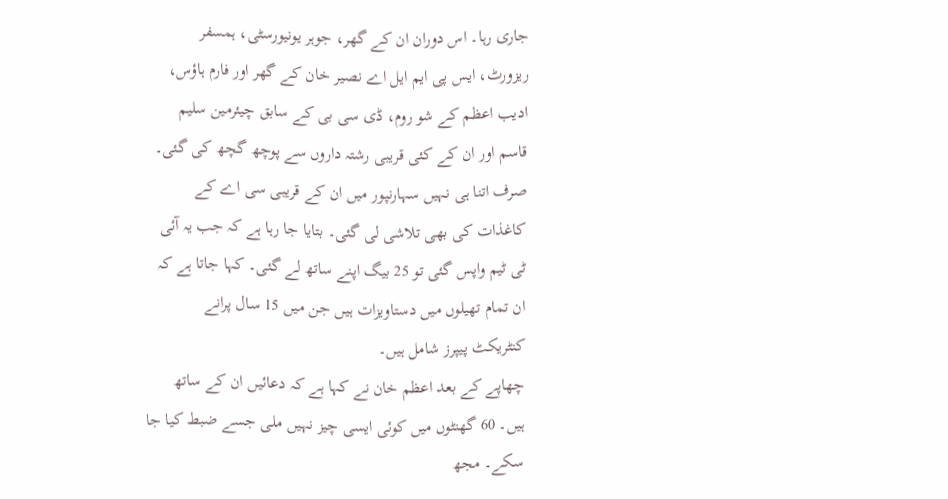جاری رہا۔ اس دوران ان کے گھر، جوہر یونیورسٹی، ہمسفر ریزورٹ، ایس پی ایم ایل اے نصیر خان کے گھر اور فارم ہاؤس، ادیب اعظم کے شو روم، ڈی سی بی کے سابق چیئرمین سلیم قاسم اور ان کے کئی قریبی رشتہ داروں سے پوچھ گچھ کی گئی۔ صرف اتنا ہی نہیں سہارنپور میں ان کے قریبی سی اے کے کاغذات کی بھی تلاشی لی گئی۔ بتایا جا رہا ہے کہ جب یہ آئی ٹی ٹیم واپس گئی تو 25 بیگ اپنے ساتھ لے گئی۔ کہا جاتا ہے کہ ان تمام تھیلوں میں دستاویزات ہیں جن میں 15 سال پرانے کنٹریکٹ پیپرز شامل ہیں۔
چھاپے کے بعد اعظم خان نے کہا ہے کہ دعائیں ان کے ساتھ ہیں۔ 60 گھنٹوں میں کوئی ایسی چیز نہیں ملی جسے ضبط کیا جا سکے۔ مجھ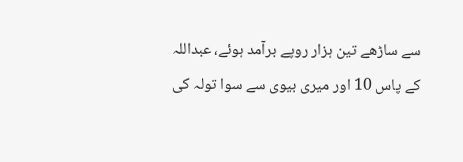سے ساڑھے تین ہزار روپے برآمد ہوئے، عبداللہ کے پاس 10 اور میری بیوی سے سوا تولہ کی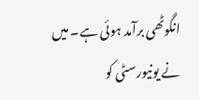انگوٹھی برآمد ہوئی ہے۔ میں نے یونیورسٹی کو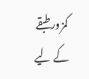کمزور طبقے کے لیے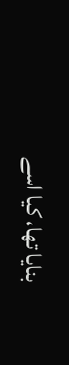بنایا تھا، کیا اسے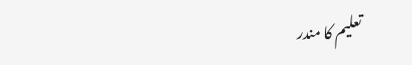تعلیم کا مندر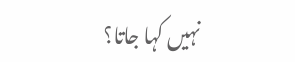نہیں کہا جاتا؟